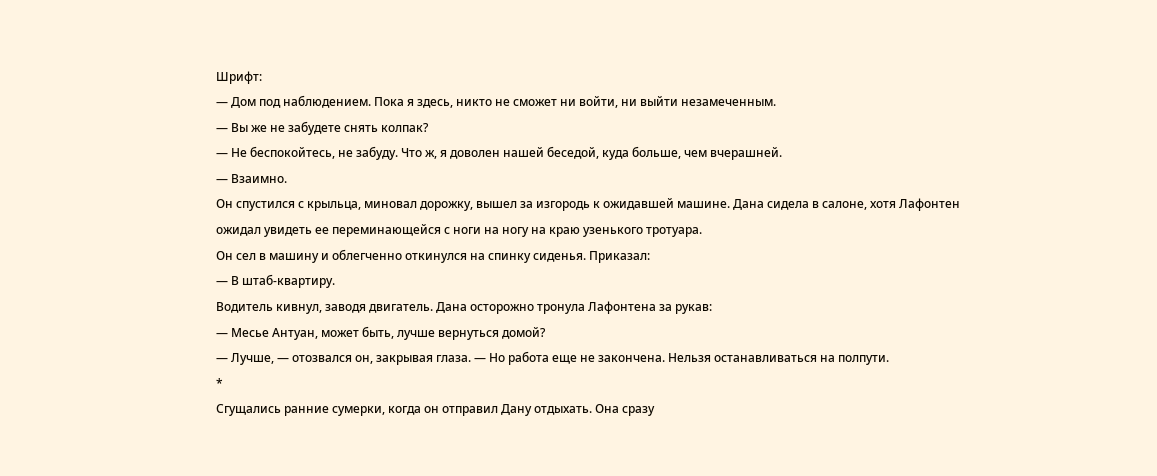Шрифт:
— Дом под наблюдением. Пока я здесь, никто не сможет ни войти, ни выйти незамеченным.
— Вы же не забудете снять колпак?
— Не беспокойтесь, не забуду. Что ж, я доволен нашей беседой, куда больше, чем вчерашней.
— Взаимно.
Он спустился с крыльца, миновал дорожку, вышел за изгородь к ожидавшей машине. Дана сидела в салоне, хотя Лафонтен ожидал увидеть ее переминающейся с ноги на ногу на краю узенького тротуара.
Он сел в машину и облегченно откинулся на спинку сиденья. Приказал:
— В штаб-квартиру.
Водитель кивнул, заводя двигатель. Дана осторожно тронула Лафонтена за рукав:
— Месье Антуан, может быть, лучше вернуться домой?
— Лучше, — отозвался он, закрывая глаза. — Но работа еще не закончена. Нельзя останавливаться на полпути.
*
Сгущались ранние сумерки, когда он отправил Дану отдыхать. Она сразу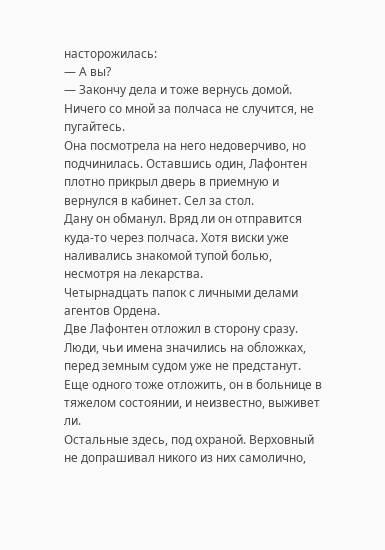насторожилась:
— А вы?
— Закончу дела и тоже вернусь домой. Ничего со мной за полчаса не случится, не пугайтесь.
Она посмотрела на него недоверчиво, но подчинилась. Оставшись один, Лафонтен плотно прикрыл дверь в приемную и вернулся в кабинет. Сел за стол.
Дану он обманул. Вряд ли он отправится куда-то через полчаса. Хотя виски уже наливались знакомой тупой болью, несмотря на лекарства.
Четырнадцать папок с личными делами агентов Ордена.
Две Лафонтен отложил в сторону сразу. Люди, чьи имена значились на обложках, перед земным судом уже не предстанут. Еще одного тоже отложить, он в больнице в тяжелом состоянии, и неизвестно, выживет ли.
Остальные здесь, под охраной. Верховный не допрашивал никого из них самолично,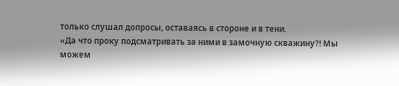только слушал допросы, оставаясь в стороне и в тени.
«Да что проку подсматривать за ними в замочную скважину?! Мы можем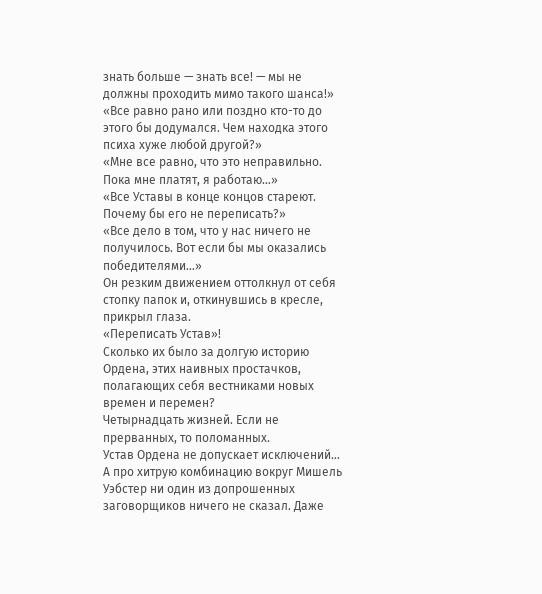знать больше — знать все! — мы не должны проходить мимо такого шанса!»
«Все равно рано или поздно кто-то до этого бы додумался. Чем находка этого психа хуже любой другой?»
«Мне все равно, что это неправильно. Пока мне платят, я работаю…»
«Все Уставы в конце концов стареют. Почему бы его не переписать?»
«Все дело в том, что у нас ничего не получилось. Вот если бы мы оказались победителями…»
Он резким движением оттолкнул от себя стопку папок и, откинувшись в кресле, прикрыл глаза.
«Переписать Устав»!
Сколько их было за долгую историю Ордена, этих наивных простачков, полагающих себя вестниками новых времен и перемен?
Четырнадцать жизней. Если не прерванных, то поломанных.
Устав Ордена не допускает исключений…
А про хитрую комбинацию вокруг Мишель Уэбстер ни один из допрошенных заговорщиков ничего не сказал. Даже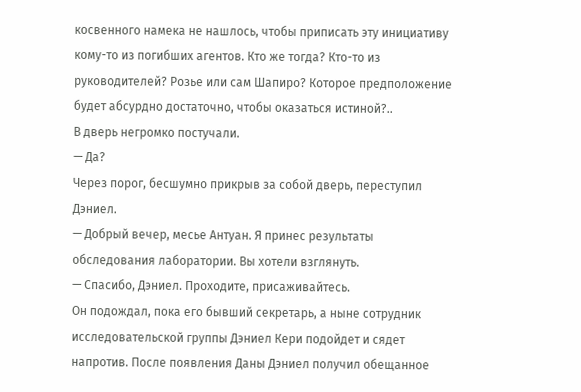косвенного намека не нашлось, чтобы приписать эту инициативу кому-то из погибших агентов. Кто же тогда? Кто-то из руководителей? Розье или сам Шапиро? Которое предположение будет абсурдно достаточно, чтобы оказаться истиной?..
В дверь негромко постучали.
— Да?
Через порог, бесшумно прикрыв за собой дверь, переступил Дэниел.
— Добрый вечер, месье Антуан. Я принес результаты обследования лаборатории. Вы хотели взглянуть.
— Спасибо, Дэниел. Проходите, присаживайтесь.
Он подождал, пока его бывший секретарь, а ныне сотрудник исследовательской группы Дэниел Кери подойдет и сядет напротив. После появления Даны Дэниел получил обещанное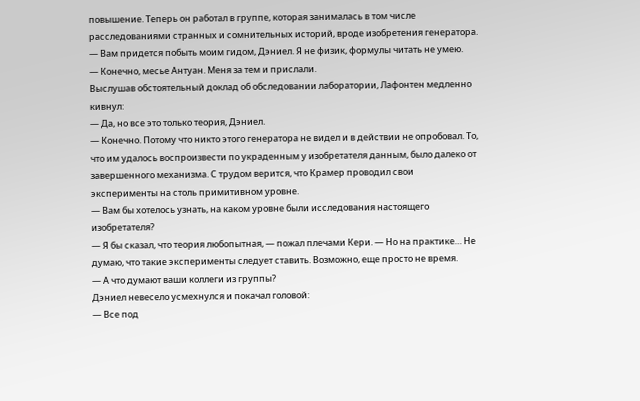повышение. Теперь он работал в группе, которая занималась в том числе расследованиями странных и сомнительных историй, вроде изобретения генератора.
— Вам придется побыть моим гидом, Дэниел. Я не физик, формулы читать не умею.
— Конечно, месье Антуан. Меня за тем и прислали.
Выслушав обстоятельный доклад об обследовании лаборатории, Лафонтен медленно кивнул:
— Да, но все это только теория, Дэниел.
— Конечно. Потому что никто этого генератора не видел и в действии не опробовал. То, что им удалось воспроизвести по украденным у изобретателя данным, было далеко от завершенного механизма. С трудом верится, что Крамер проводил свои эксперименты на столь примитивном уровне.
— Вам бы хотелось узнать, на каком уровне были исследования настоящего изобретателя?
— Я бы сказал, что теория любопытная, — пожал плечами Кери. — Но на практике… Не думаю, что такие эксперименты следует ставить. Возможно, еще просто не время.
— А что думают ваши коллеги из группы?
Дэниел невесело усмехнулся и покачал головой:
— Все под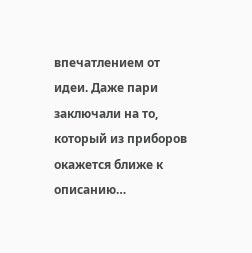впечатлением от идеи. Даже пари заключали на то, который из приборов окажется ближе к описанию…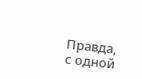Правда, с одной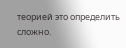теорией это определить сложно.